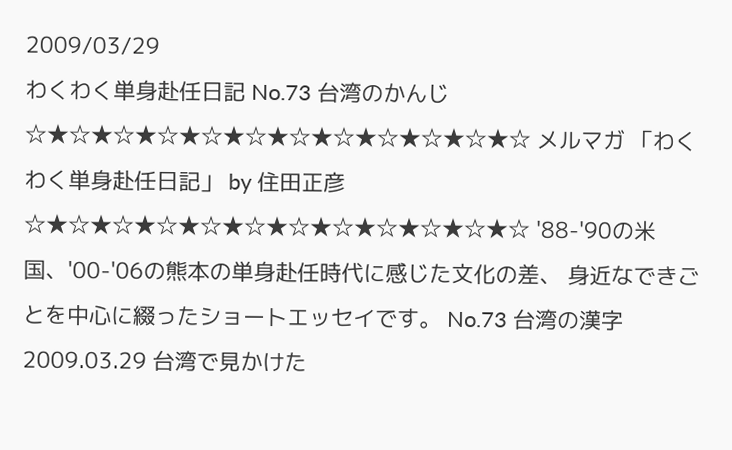2009/03/29
わくわく単身赴任日記 No.73 台湾のかんじ
☆★☆★☆★☆★☆★☆★☆★☆★☆★☆★☆★☆ メルマガ 「わくわく単身赴任日記」 by 住田正彦 ☆★☆★☆★☆★☆★☆★☆★☆★☆★☆★☆★☆ '88-'90の米国、'00-'06の熊本の単身赴任時代に感じた文化の差、 身近なできごとを中心に綴ったショートエッセイです。 No.73 台湾の漢字 2009.03.29 台湾で見かけた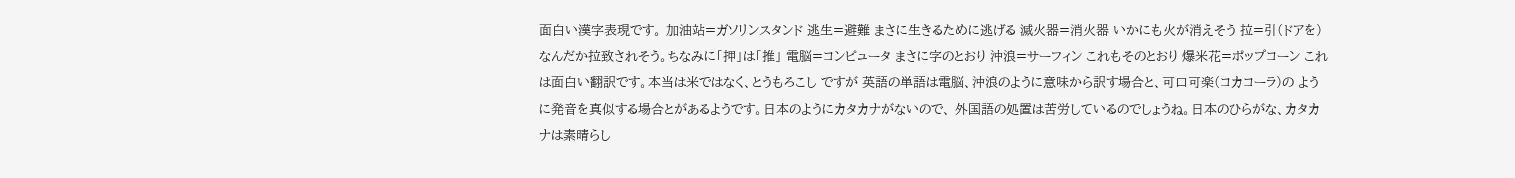面白い漢字表現です。 加油站=ガソリンスタンド 逃生=避難 まさに生きるために逃げる 滅火器=消火器 いかにも火が消えそう 拉=引(ドアを) なんだか拉致されそう。ちなみに「押」は「推」 電脳=コンピュータ まさに字のとおり 沖浪=サーフィン これもそのとおり 爆米花=ポップコーン これは面白い翻訳です。本当は米ではなく、とうもろこし ですが 英語の単語は電脳、沖浪のように意味から訳す場合と、可口可楽(コカコーラ)の ように発音を真似する場合とがあるようです。日本のようにカタカナがないので、 外国語の処置は苦労しているのでしょうね。日本のひらがな、カタカナは素晴らし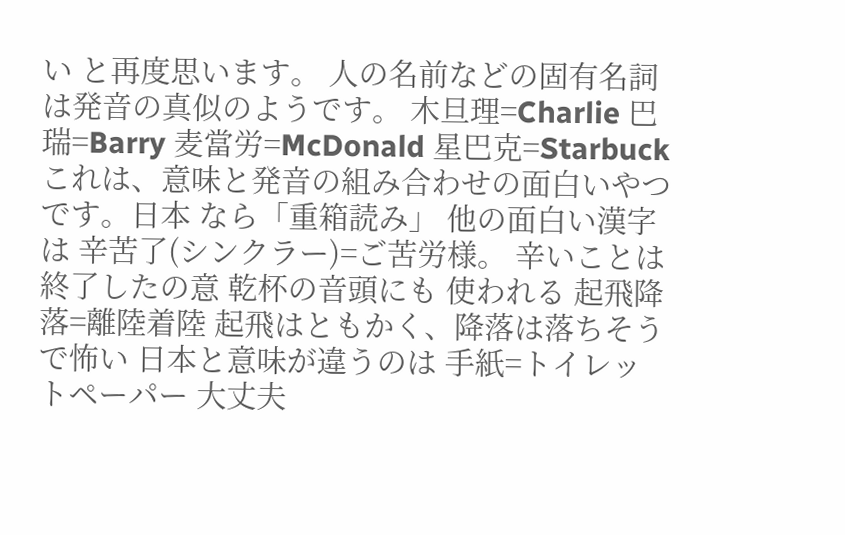い と再度思います。 人の名前などの固有名詞は発音の真似のようです。 木旦理=Charlie 巴瑞=Barry 麦當労=McDonald 星巴克=Starbuck これは、意味と発音の組み合わせの面白いやつです。日本 なら「重箱読み」 他の面白い漢字は 辛苦了(シンクラー)=ご苦労様。 辛いことは終了したの意 乾杯の音頭にも 使われる 起飛降落=離陸着陸 起飛はともかく、降落は落ちそうで怖い 日本と意味が違うのは 手紙=トイレットペーパー 大丈夫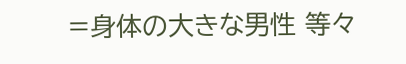=身体の大きな男性 等々